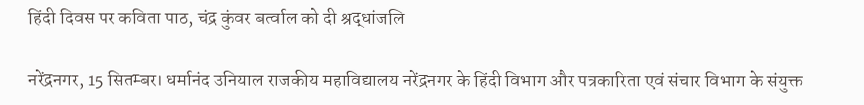हिंदी दिवस पर कविता पाठ, चंद्र कुंवर बर्त्वाल को दी श्रद्धांजलि

नरेंद्रनगर, 15 सितम्बर। धर्मानंद उनियाल राजकीय महाविद्यालय नरेंद्रनगर के हिंदी विभाग और पत्रकारिता एवं संचार विभाग के संयुक्त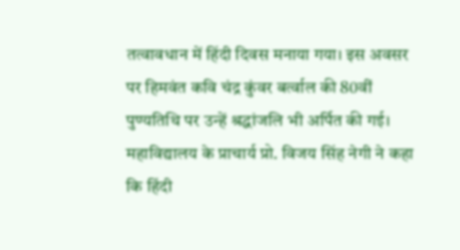तत्वावधान में हिंदी दिवस मनाया गया। इस अवसर पर हिमवंत कवि चंद्र कुंवर बर्त्वाल की 80वीं पुण्यतिथि पर उन्हें श्रद्धांजलि भी अर्पित की गई।
महाविद्यालय के प्राचार्य प्रो. विजय सिंह नेगी ने कहा कि हिंदी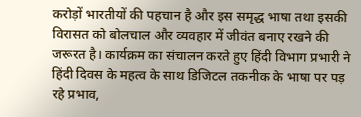करोड़ों भारतीयों की पहचान है और इस समृद्ध भाषा तथा इसकी विरासत को बोलचाल और व्यवहार में जीवंत बनाए रखने की जरूरत है। कार्यक्रम का संचालन करते हुए हिंदी विभाग प्रभारी ने हिंदी दिवस के महत्व के साथ डिजिटल तकनीक के भाषा पर पड़ रहे प्रभाव,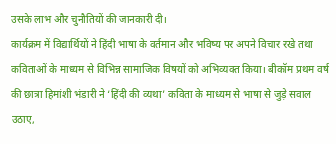उसके लाभ और चुनौतियों की जानकारी दी।
कार्यक्रम में विद्यार्थियों ने हिंदी भाषा के वर्तमान और भविष्य पर अपने विचार रखे तथा कविताओं के माध्यम से विभिन्न सामाजिक विषयों को अभिव्यक्त किया। बीकॉम प्रथम वर्ष की छात्रा हिमांशी भंडारी ने ‘हिंदी की व्यथा’ कविता के माध्यम से भाषा से जुड़े सवाल उठाए,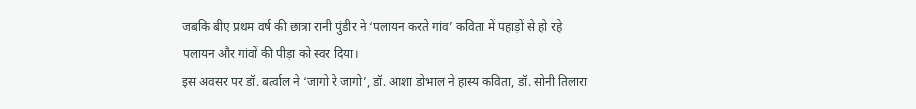जबकि बीए प्रथम वर्ष की छात्रा रानी पुंडीर ने ‘पलायन करते गांव’ कविता में पहाड़ों से हो रहे पलायन और गांवों की पीड़ा को स्वर दिया।
इस अवसर पर डॉ. बर्त्वाल ने ‘जागो रे जागो’, डॉ. आशा डोभाल ने हास्य कविता, डॉ. सोनी तिलारा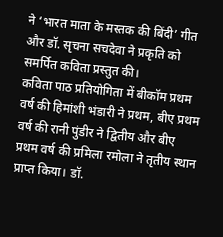ने ‘भारत माता के मस्तक की बिंदी’ गीत और डॉ. सृचना सचदेवा ने प्रकृति को समर्पित कविता प्रस्तुत की।
कविता पाठ प्रतियोगिता में बीकॉम प्रथम वर्ष की हिमांशी भंडारी ने प्रथम, बीए प्रथम वर्ष की रानी पुंडीर ने द्वितीय और बीए प्रथम वर्ष की प्रमिला रमोला ने तृतीय स्थान प्राप्त किया। डॉ.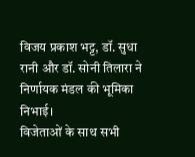विजय प्रकाश भट्ट, डॉ. सुधा रानी और डॉ. सोनी तिलारा ने निर्णायक मंडल की भूमिका निभाई।
विजेताओं के साथ सभी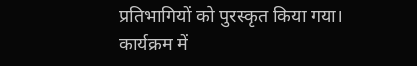प्रतिभागियों को पुरस्कृत किया गया। कार्यक्रम में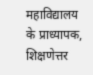महाविद्यालय के प्राध्यापक, शिक्षणेत्तर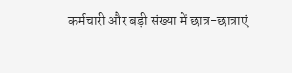कर्मचारी और बड़ी संख्या में छात्र-छात्राएं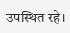उपस्थित रहे।